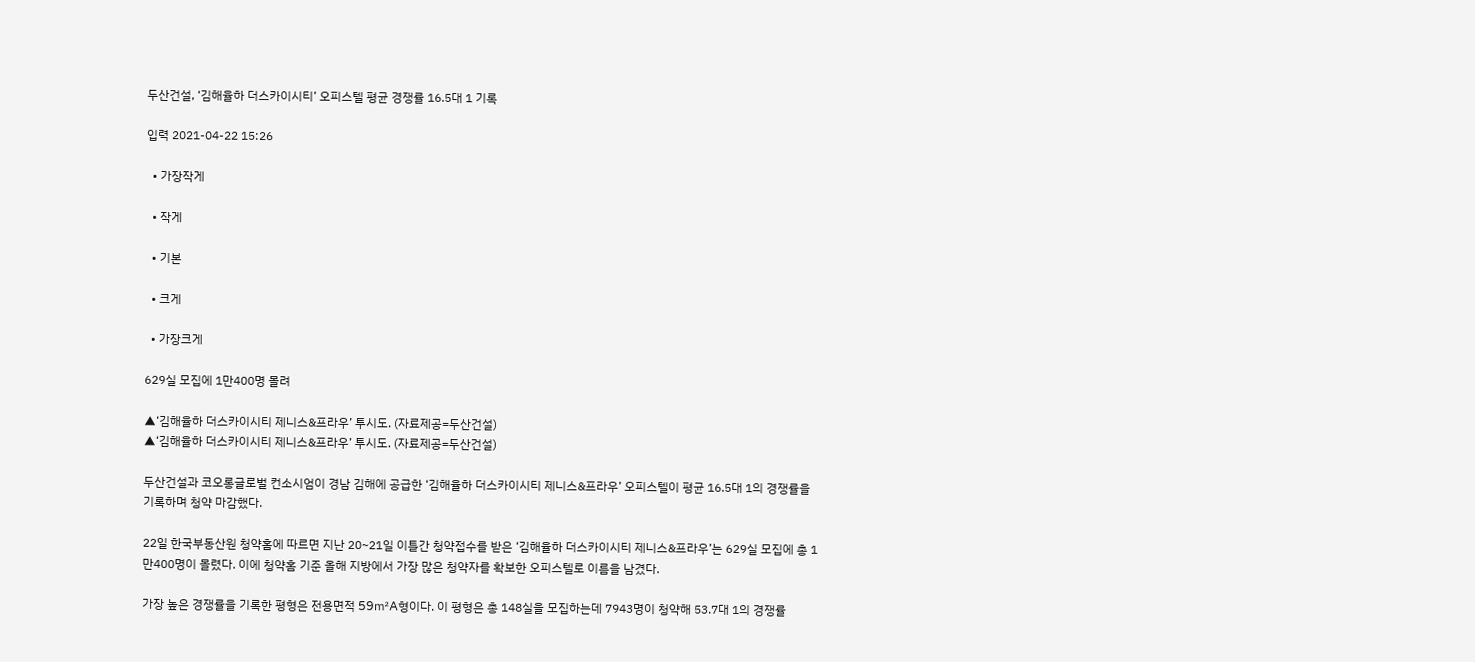두산건설, ‘김해율하 더스카이시티’ 오피스텔 평균 경쟁률 16.5대 1 기록

입력 2021-04-22 15:26

  • 가장작게

  • 작게

  • 기본

  • 크게

  • 가장크게

629실 모집에 1만400명 몰려

▲‘김해율하 더스카이시티 제니스&프라우’ 투시도. (자료제공=두산건설)
▲‘김해율하 더스카이시티 제니스&프라우’ 투시도. (자료제공=두산건설)

두산건설과 코오롱글로벌 컨소시엄이 경남 김해에 공급한 ‘김해율하 더스카이시티 제니스&프라우’ 오피스텔이 평균 16.5대 1의 경쟁률을 기록하며 청약 마감했다.

22일 한국부동산원 청약홈에 따르면 지난 20~21일 이틀간 청약접수를 받은 ‘김해율하 더스카이시티 제니스&프라우’는 629실 모집에 총 1만400명이 몰렸다. 이에 청약홈 기준 올해 지방에서 가장 많은 청약자를 확보한 오피스텔로 이름을 남겼다.

가장 높은 경쟁률을 기록한 평형은 전용면적 59㎡A형이다. 이 평형은 총 148실을 모집하는데 7943명이 청약해 53.7대 1의 경쟁률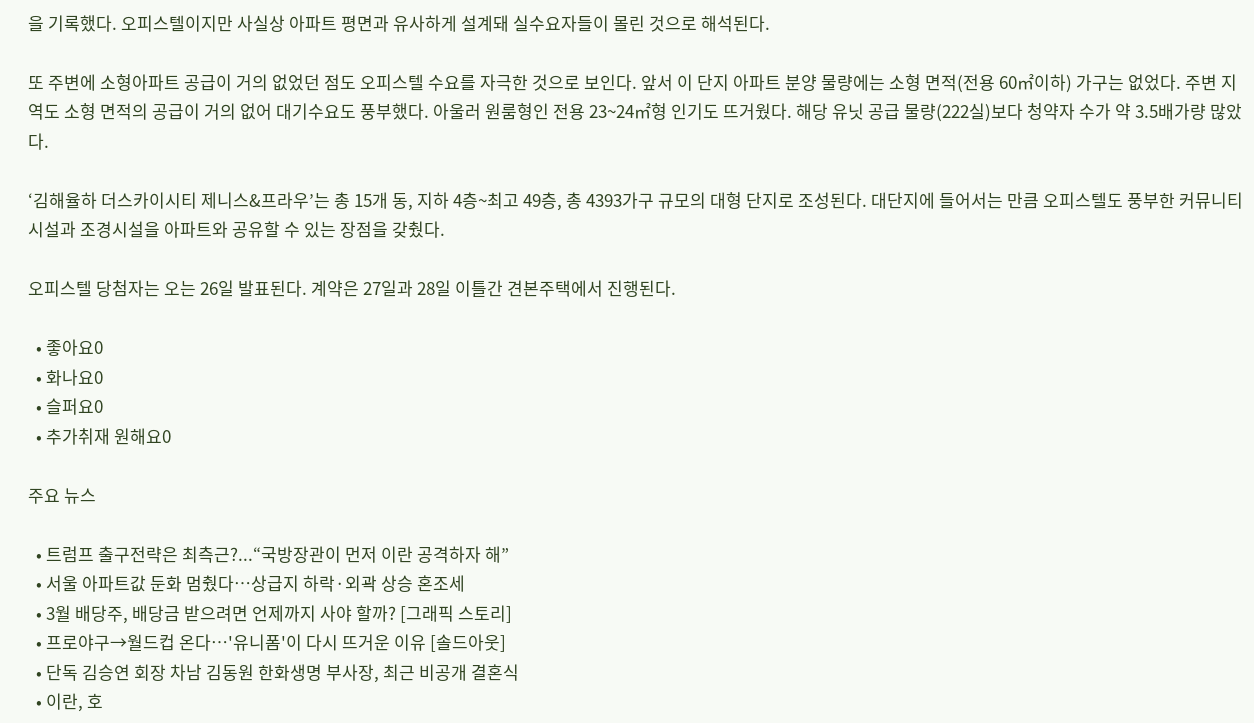을 기록했다. 오피스텔이지만 사실상 아파트 평면과 유사하게 설계돼 실수요자들이 몰린 것으로 해석된다.

또 주변에 소형아파트 공급이 거의 없었던 점도 오피스텔 수요를 자극한 것으로 보인다. 앞서 이 단지 아파트 분양 물량에는 소형 면적(전용 60㎡이하) 가구는 없었다. 주변 지역도 소형 면적의 공급이 거의 없어 대기수요도 풍부했다. 아울러 원룸형인 전용 23~24㎡형 인기도 뜨거웠다. 해당 유닛 공급 물량(222실)보다 청약자 수가 약 3.5배가량 많았다.

‘김해율하 더스카이시티 제니스&프라우’는 총 15개 동, 지하 4층~최고 49층, 총 4393가구 규모의 대형 단지로 조성된다. 대단지에 들어서는 만큼 오피스텔도 풍부한 커뮤니티 시설과 조경시설을 아파트와 공유할 수 있는 장점을 갖췄다.

오피스텔 당첨자는 오는 26일 발표된다. 계약은 27일과 28일 이틀간 견본주택에서 진행된다.

  • 좋아요0
  • 화나요0
  • 슬퍼요0
  • 추가취재 원해요0

주요 뉴스

  • 트럼프 출구전략은 최측근?...“국방장관이 먼저 이란 공격하자 해”
  • 서울 아파트값 둔화 멈췄다⋯상급지 하락·외곽 상승 혼조세
  • 3월 배당주, 배당금 받으려면 언제까지 사야 할까? [그래픽 스토리]
  • 프로야구→월드컵 온다⋯'유니폼'이 다시 뜨거운 이유 [솔드아웃]
  • 단독 김승연 회장 차남 김동원 한화생명 부사장, 최근 비공개 결혼식
  • 이란, 호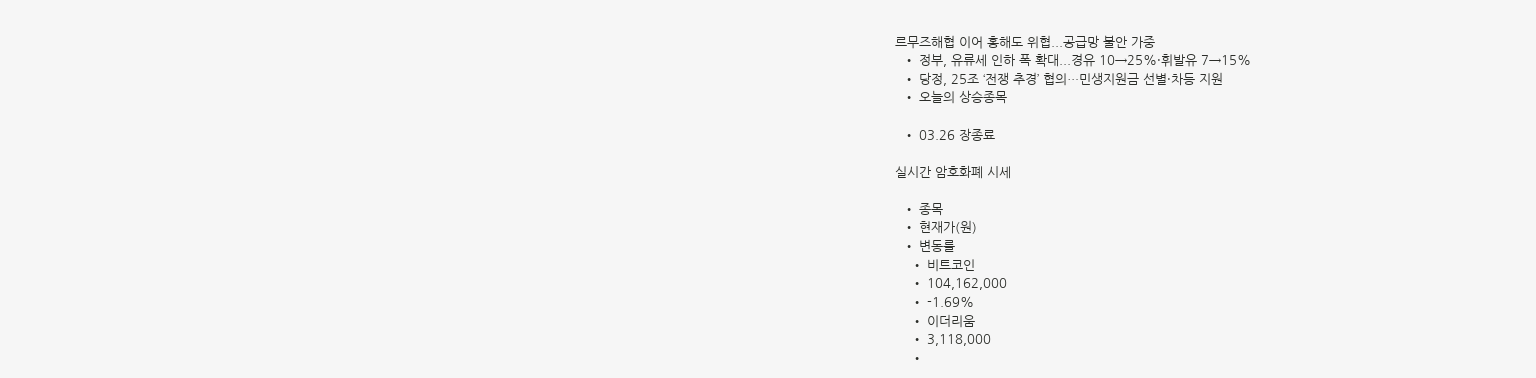르무즈해협 이어 홍해도 위협...공급망 불안 가중
  • 정부, 유류세 인하 폭 확대...경유 10→25%·휘발유 7→15%
  • 당정, 25조 ‘전쟁 추경’ 협의…민생지원금 선별·차등 지원
  • 오늘의 상승종목

  • 03.26 장종료

실시간 암호화폐 시세

  • 종목
  • 현재가(원)
  • 변동률
    • 비트코인
    • 104,162,000
    • -1.69%
    • 이더리움
    • 3,118,000
    •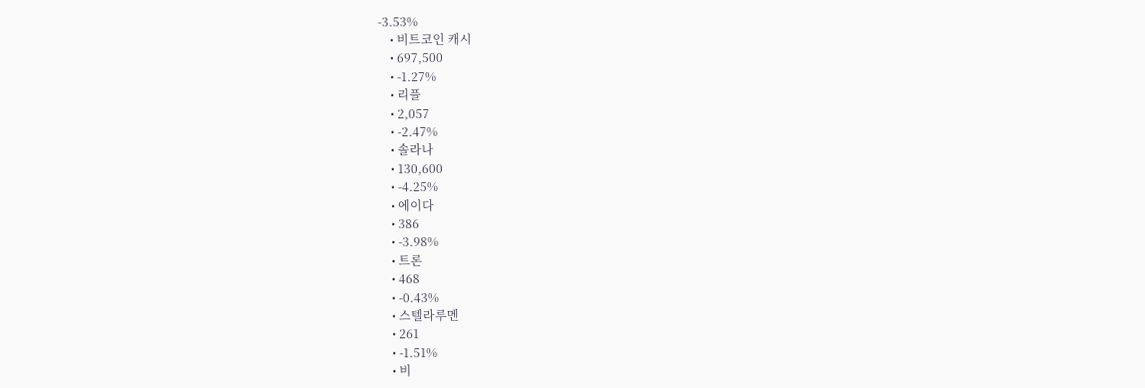-3.53%
    • 비트코인 캐시
    • 697,500
    • -1.27%
    • 리플
    • 2,057
    • -2.47%
    • 솔라나
    • 130,600
    • -4.25%
    • 에이다
    • 386
    • -3.98%
    • 트론
    • 468
    • -0.43%
    • 스텔라루멘
    • 261
    • -1.51%
    • 비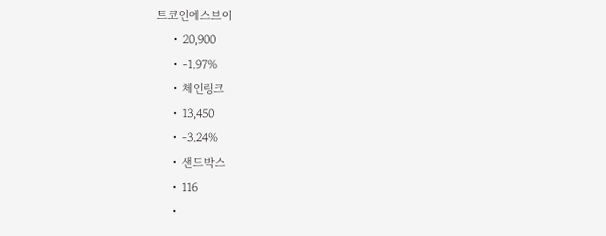트코인에스브이
    • 20,900
    • -1.97%
    • 체인링크
    • 13,450
    • -3.24%
    • 샌드박스
    • 116
    •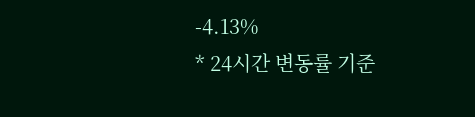-4.13%
* 24시간 변동률 기준